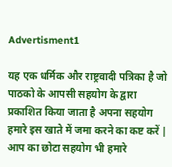Advertisment1

यह एक धर्मिक और राष्ट्रवादी पत्रिका है जो पाठको के आपसी सहयोग के द्वारा प्रकाशित किया जाता है अपना सहयोग हमारे इस खाते में जमा करने का कष्ट करें | आप का छोटा सहयोग भी हमारे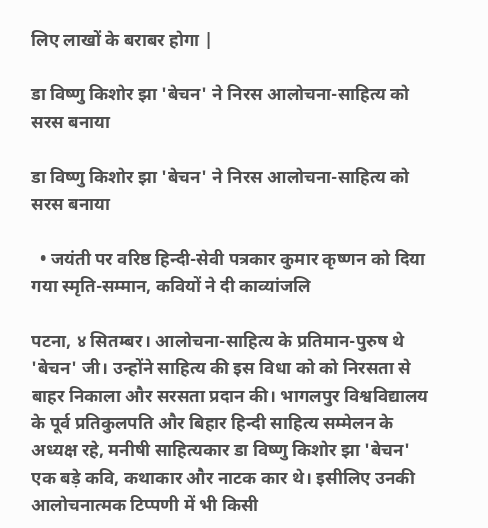लिए लाखों के बराबर होगा |

डा विष्णु किशोर झा 'बेचन' ने निरस आलोचना-साहित्य को सरस बनाया

डा विष्णु किशोर झा 'बेचन' ने निरस आलोचना-साहित्य को सरस बनाया

  • जयंती पर वरिष्ठ हिन्दी-सेवी पत्रकार कुमार कृष्णन को दिया गया स्मृति-सम्मान, कवियों ने दी काव्यांजलि

पटना, ४ सितम्बर। आलोचना-साहित्य के प्रतिमान-पुरुष थे 'बेचन' जी। उन्होंने साहित्य की इस विधा को को निरसता से बाहर निकाला और सरसता प्रदान की। भागलपुर विश्वविद्यालय के पूर्व प्रतिकुलपति और बिहार हिन्दी साहित्य सम्मेलन के अध्यक्ष रहे, मनीषी साहित्यकार डा विष्णु किशोर झा 'बेचन' एक बड़े कवि, कथाकार और नाटक कार थे। इसीलिए उनकी आलोचनात्मक टिप्पणी में भी किसी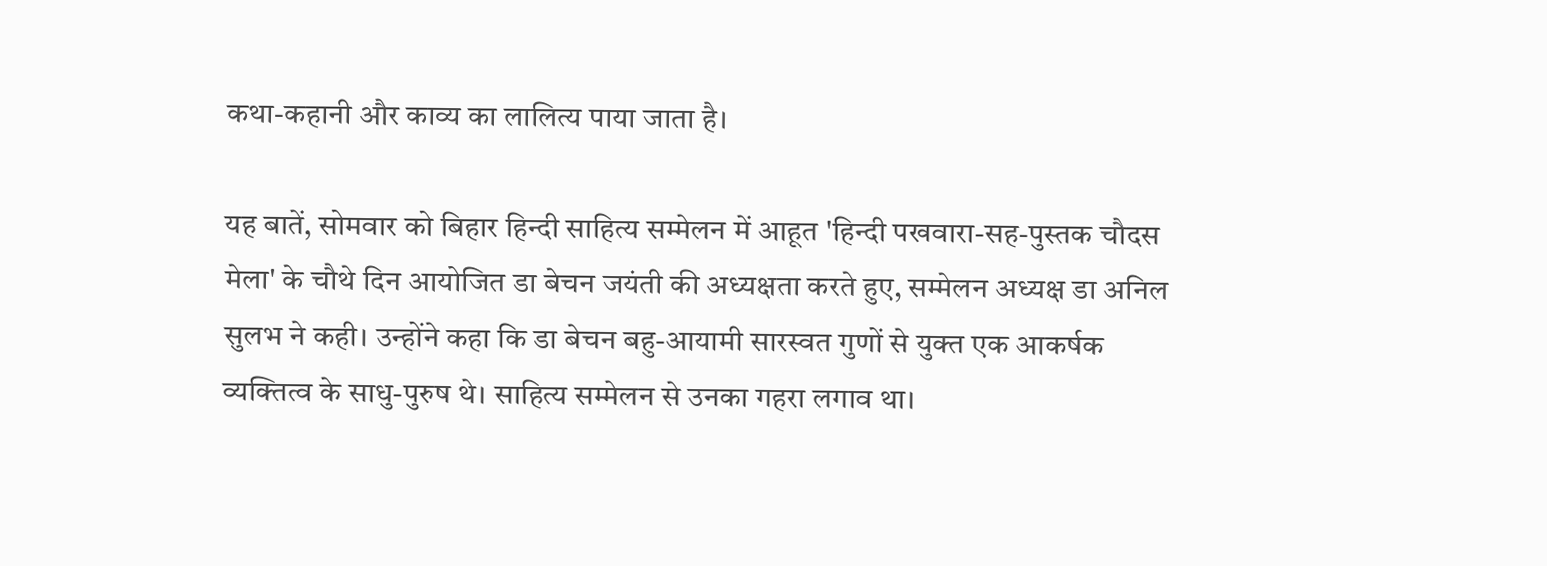कथा-कहानी और काव्य का लालित्य पाया जाता है।

यह बातें, सोमवार को बिहार हिन्दी साहित्य सम्मेलन में आहूत 'हिन्दी पखवारा-सह-पुस्तक चौदस मेला' के चौथे दिन आयोजित डा बेचन जयंती की अध्यक्षता करते हुए, सम्मेलन अध्यक्ष डा अनिल सुलभ ने कही। उन्होंने कहा कि डा बेचन बहु-आयामी सारस्वत गुणों से युक्त एक आकर्षक व्यक्तित्व के साधु-पुरुष थे। साहित्य सम्मेलन से उनका गहरा लगाव था।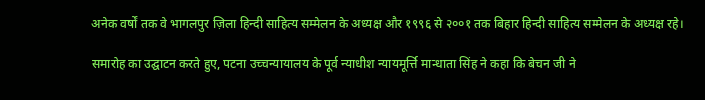अनेक वर्षों तक वे भागलपुर ज़िला हिन्दी साहित्य सम्मेलन के अध्यक्ष और १९९६ से २००१ तक बिहार हिन्दी साहित्य सम्मेलन के अध्यक्ष रहे।

समारोह का उद्घाटन करते हुए, पटना उच्चन्यायालय के पूर्व न्याधीश न्यायमूर्त्ति मान्धाता सिंह ने कहा कि बेचन जी ने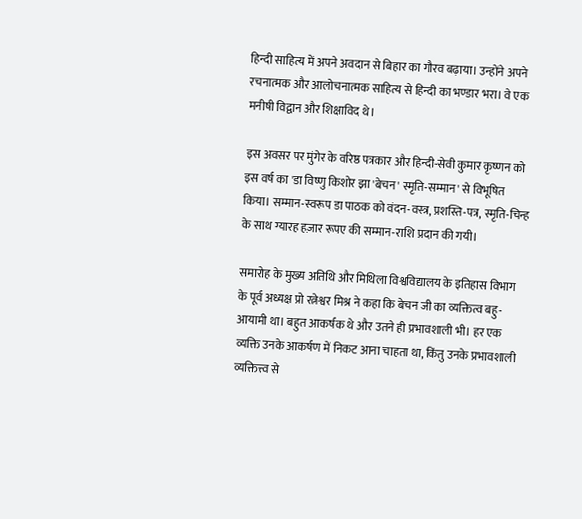हिन्दी साहित्य में अपने अवदान से बिहार का गौरव बढ़ाया। उन्होंने अपने रचनात्मक और आलोचनात्मक साहित्य से हिन्दी का भण्डार भरा। वे एक मनीषी विद्वान और शिक्षाविद थे।

इस अवसर पर मुंगेर के वरिष्ठ पत्रकार और हिन्दी-सेवी कुमार कृष्णन को इस वर्ष का 'डा विष्णु किशोर झा 'बेचन' स्मृति-सम्मान' से विभूषित किया। सम्मान-स्वरूप डा पाठक को वंदन-वस्त्र, प्रशस्ति-पत्र, स्मृति-चिन्ह के साथ ग्यारह हज़ार रूपए की सम्मान-राशि प्रदान की गयी।

समारोह के मुख्य अतिथि और मिथिला विश्वविद्यालय के इतिहास विभाग के पूर्व अध्यक्ष प्रो रत्नेश्वर मिश्र ने कहा कि बेचन जी का व्यक्तित्व बहु-आयामी था। बहुत आकर्षक थे और उतने ही प्रभावशाली भी। हर एक व्यक्ति उनके आकर्षण में निकट आना चाहता था, किंतु उनके प्रभावशाली व्यक्तित्त्व से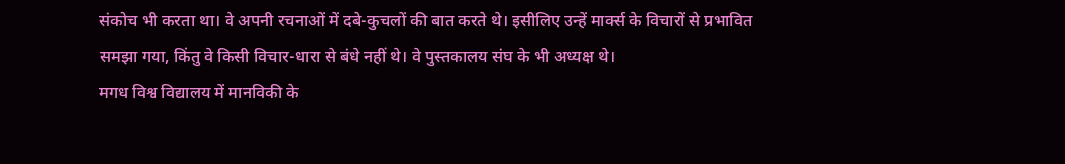संकोच भी करता था। वे अपनी रचनाओं में दबे-कुचलों की बात करते थे। इसीलिए उन्हें मार्क्स के विचारों से प्रभावित समझा गया, किंतु वे किसी विचार-धारा से बंधे नहीं थे। वे पुस्तकालय संघ के भी अध्यक्ष थे।
मगध विश्व विद्यालय में मानविकी के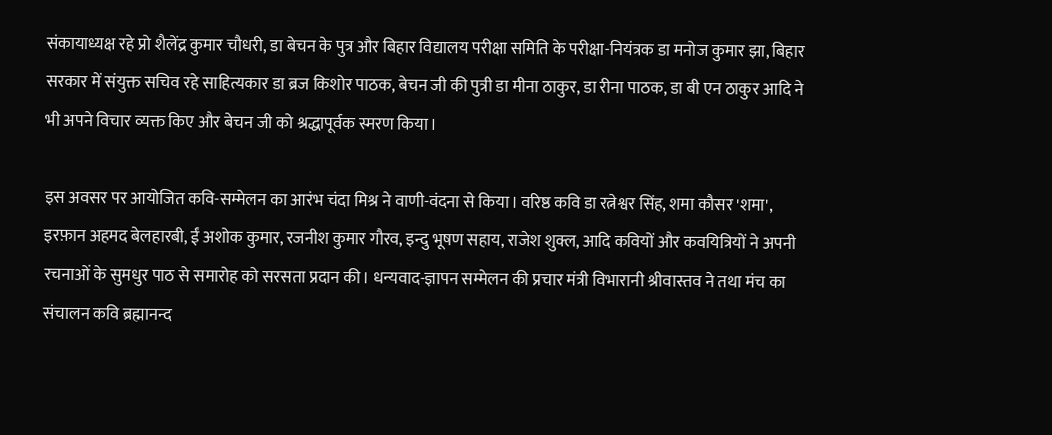संकायाध्यक्ष रहे प्रो शैलेंद्र कुमार चौधरी, डा बेचन के पुत्र और बिहार विद्यालय परीक्षा समिति के परीक्षा-नियंत्रक डा मनोज कुमार झा, बिहार सरकार में संयुक्त सचिव रहे साहित्यकार डा ब्रज किशोर पाठक, बेचन जी की पुत्री डा मीना ठाकुर, डा रीना पाठक, डा बी एन ठाकुर आदि ने भी अपने विचार व्यक्त किए और बेचन जी को श्रद्धापूर्वक स्मरण किया।

इस अवसर पर आयोजित कवि-सम्मेलन का आरंभ चंदा मिश्र ने वाणी-वंदना से किया। वरिष्ठ कवि डा रत्नेश्वर सिंह, शमा कौसर 'शमा', इरफ़ान अहमद बेलहारबी, ईं अशोक कुमार, रजनीश कुमार गौरव, इन्दु भूषण सहाय, राजेश शुक्ल, आदि कवियों और कवयित्रियों ने अपनी रचनाओं के सुमधुर पाठ से समारोह को सरसता प्रदान की। धन्यवाद-ज्ञापन सम्मेलन की प्रचार मंत्री विभारानी श्रीवास्तव ने तथा मंच का संचालन कवि ब्रह्मानन्द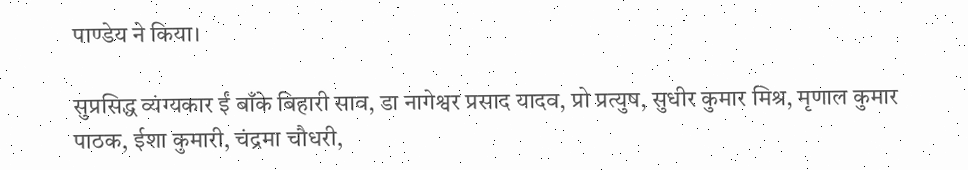पाण्डेय ने किया।

सुप्रसिद्ध व्यंग्यकार ईं बाँके बिहारी साव, डा नागेश्वर प्रसाद यादव, प्रो प्रत्युष, सुधीर कुमार मिश्र, मृणाल कुमार पाठक, ईशा कुमारी, चंद्रमा चौधरी,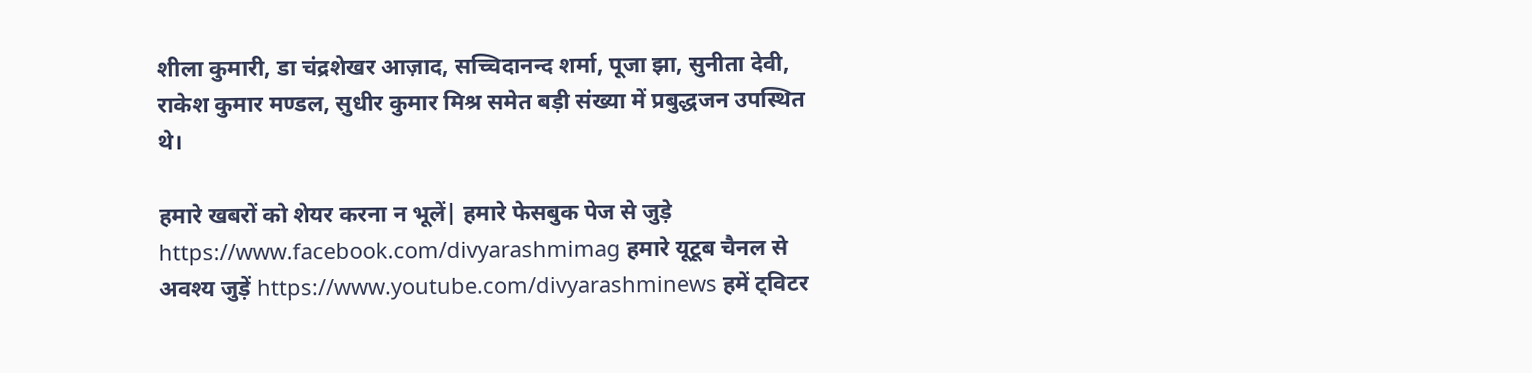शीला कुमारी, डा चंद्रशेखर आज़ाद, सच्चिदानन्द शर्मा, पूजा झा, सुनीता देवी, राकेश कुमार मण्डल, सुधीर कुमार मिश्र समेत बड़ी संख्या में प्रबुद्धजन उपस्थित थे।

हमारे खबरों को शेयर करना न भूलें| हमारे फेसबुक पेज से जुड़े https://www.facebook.com/divyarashmimag हमारे यूटूब चैनल से अवश्य जुड़ें https://www.youtube.com/divyarashminews हमें ट्विटर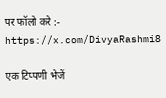पर फॉलो करे :- https://x.com/DivyaRashmi8

एक टिप्पणी भेजें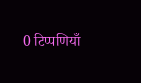0 टिप्पणियाँ